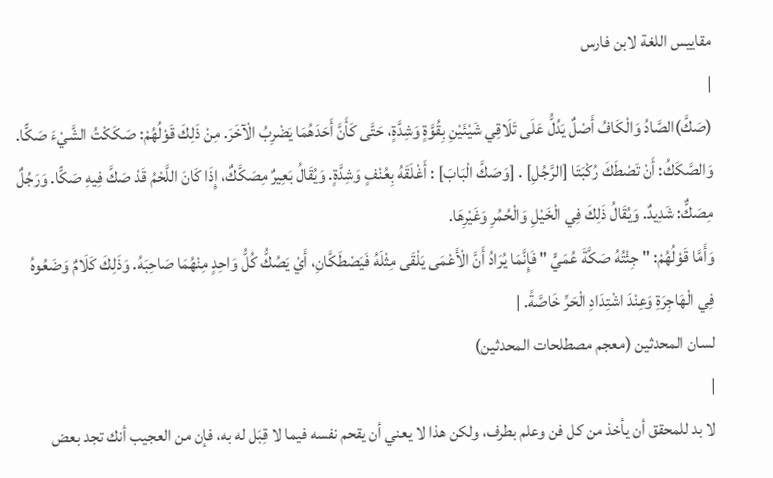مقاييس اللغة لابن فارس
|
(صَكَّ)الصَّادُ وَالْكَافُ أَصْلٌ يَدُلُّ عَلَى تَلَاقِي شَيْئَيْنِ بِقُوَّةٍ وَشِدَّةٍ، حَتَّى كَأَنَّ أَحَدَهُمَا يَضْرِبُ الْآخَرَ. مِنْ ذَلِكَ قَوْلُهُمْ: صَكَكْتُ الشَّيْءَ صَكًّا. وَالصَّكَكُ: أَنْ تَصْطَكَ رُكْبَتَا [الرَّجُلِ] . [وَصَكَّ الْبَابَ] : أَغْلَقَهُ بِعُنْفٍ وَشِدَّةٍ. وَيُقَالُ بَعِيرٌ مِصَكَّكٌ، إِذَا كَانَ اللَّحْمُ قَدْ صَكَّ فِيهِ صَكًّا. وَرَجُلٌ مِصَكٌّ: شَدِيدٌ. وَيُقَالُ ذَلِكَ فِي الْخَيْلِ وَالْحُمُرِ وَغَيْرِهَا.
وَأَمَّا قَوْلُهُمْ: " جِئْتُهُ صَكَّةَ عُمَيٍّ " فَإِنَّمَا يُرَادُ أَنَّ الْأَعْمَى يَلْقَى مِثْلَهُ فَيَصْطَكَّانِ، أَيْ يَصُكُّ كُلُّ وَاحِدٍ مِنْهُمَا صَاحِبَهُ. وَذَلِكَ كَلَامٌ وَضَعُوهُ فِي الْهَاجِرَةِ وَعِنْدَ اشْتِدَادِ الْحَرِّ خَاصَّةً. |
لسان المحدثين (معجم مصطلحات المحدثين)
|
لا بد للمحقق أن يأخذ من كل فن وعلم بطرف، ولكن هذا لا يعني أن يقحم نفسه فيما لا قِبَل له به، فإن من العجيب أنك تجد بعض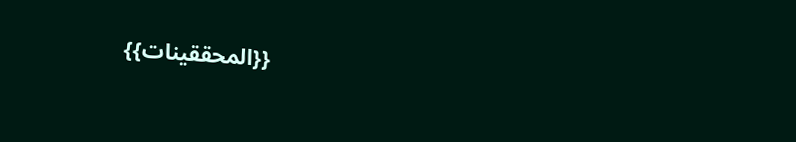{{المحققينات}}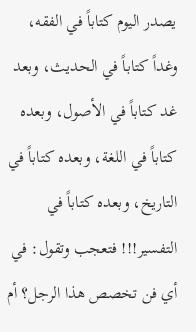يصدر اليوم كتاباً في الفقه، وغداً كتاباً في الحديث، وبعد غد كتاباً في الأصول، وبعده كتاباً في اللغة، وبعده كتاباً في التاريخ، وبعده كتاباً في التفسير!!! فتعجب وتقول: في أي فن تخصص هذا الرجل؟ أم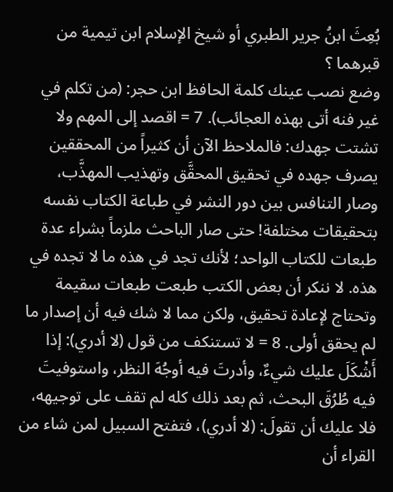بُعِثَ ابنُ جرير الطبري أو شيخ الإسلام ابن تيمية من قبرهما ؟
وضع نصب عينك كلمة الحافظ ابن حجر: (من تكلم في غير فنه أتى بهذه العجائب). 7 = اقصد إلى المهم ولا تشتت جهدك: فالملاحظ الآن أن كثيراً من المحققين يصرف جهده في تحقيق المحقَّق وتهذيب المهذَّب، وصار التنافس بين دور النشر في طباعة الكتاب نفسه بتحقيقات مختلفة! حتى صار الباحث ملزماً بشراء عدة طبعات للكتاب الواحد؛ لأنك تجد في هذه ما لا تجده في هذه. لا ننكر أن بعض الكتب طبعت طبعات سقيمة وتحتاج لإعادة تحقيق، ولكن مما لا شك فيه أن إصدار ما لم يحقق أولى. 8 = لا تستنكف من قول (لا أدري): إذا أَشْكَلَ عليك شيءٌ، وأدرتَ فيه أوجُهَ النظر، واستوفيتَ فيه طُرُقَ البحث، ثم بعد ذلك كله لم تقف على توجيهه، فلا عليك أن تقولَ: (لا أدري)، فتفتح السبيل لمن شاء من القراء أن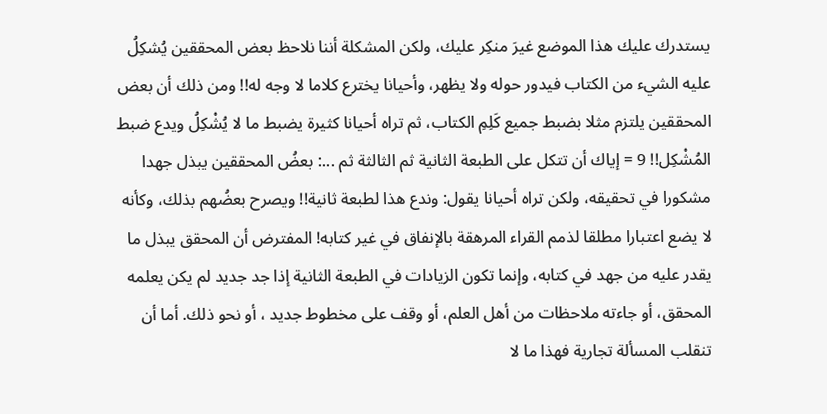يستدرك عليك هذا الموضع غيرَ منكِر عليك، ولكن المشكلة أننا نلاحظ بعض المحققين يُشكِلُ عليه الشيء من الكتاب فيدور حوله ولا يظهر، وأحيانا يخترع كلاما لا وجه له!! ومن ذلك أن بعض المحققين يلتزم مثلا بضبط جميع كَلِمِ الكتاب، ثم تراه أحيانا كثيرة يضبط ما لا يُشْكِلُ ويدع ضبط المُشْكِل!! 9 = إياك أن تتكل على الطبعة الثانية ثم الثالثة ثم ...: بعضُ المحققين يبذل جهدا مشكورا في تحقيقه، ولكن تراه أحيانا يقول: وندع هذا لطبعة ثانية!! ويصرح بعضُهم بذلك، وكأنه لا يضع اعتبارا مطلقا لذمم القراء المرهقة بالإنفاق في غير كتابه! المفترض أن المحقق يبذل ما يقدر عليه من جهد في كتابه، وإنما تكون الزيادات في الطبعة الثانية إذا جد جديد لم يكن يعلمه المحقق، أو جاءته ملاحظات من أهل العلم، أو وقف على مخطوط جديد ، أو نحو ذلك. أما أن تنقلب المسألة تجارية فهذا ما لا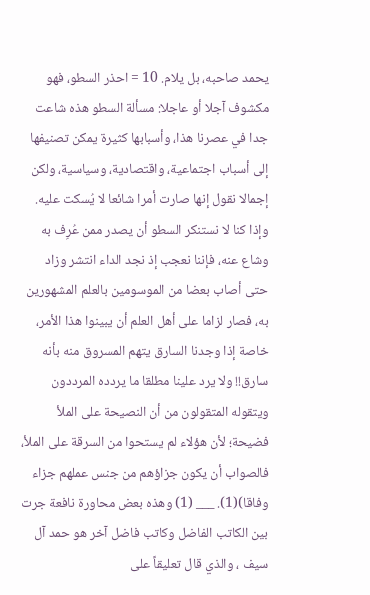يحمد صاحبه، بل يلام. 10 = احذر السطو، فهو مكشوف آجلا أو عاجلا: مسألة السطو هذه شاعت جدا في عصرنا هذا، وأسبابها كثيرة يمكن تصنيفها إلى أسباب اجتماعية، واقتصادية، وسياسية، ولكن إجمالا نقول إنها صارت أمرا شائعا لا يُسكت عليه. وإذا كنا لا نستنكر السطو أن يصدر ممن عُرِف به وشاع عنه، فإننا نعجب إذ نجد الداء انتشر وزاد حتى أصاب بعضا من الموسومين بالعلم المشهورين به، فصار لزاما على أهل العلم أن يبينوا هذا الأمر، خاصة إذا وجدنا السارق يتهم المسروق منه بأنه سارق!! ولا يرد علينا مطلقا ما يردده المرددون ويتقوله المتقولون من أن النصيحة على الملأ فضيحة؛ لأن هؤلاء لم يستحوا من السرقة على الملأ، فالصواب أن يكون جزاؤهم من جنس عملهم جزاء وفاقا)(1). ___ (1) وهذه بعض محاورة نافعة جرت بين الكاتب الفاضل وكاتب فاضل آخر هو حمد آل سيف ، والذي قال تعليقاً على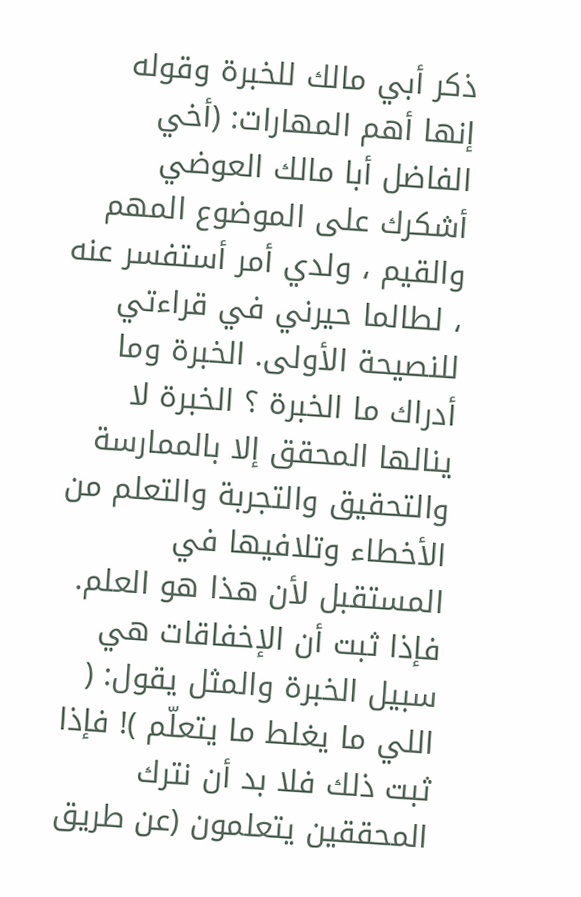ذكر أبي مالك للخبرة وقوله إنها أهم المهارات: (أخي الفاضل أبا مالك العوضي أشكرك على الموضوع المهم والقيم ، ولدي أمر أستفسر عنه ، لطالما حيرني في قراءتي للنصيحة الأولى. الخبرة وما أدراك ما الخبرة ؟ الخبرة لا ينالها المحقق إلا بالممارسة والتحقيق والتجربة والتعلم من الأخطاء وتلافيها في المستقبل لأن هذا هو العلم. فإذا ثبت أن الإخفاقات هي سبيل الخبرة والمثل يقول: ( اللي ما يغلط ما يتعلّم )! فإذا ثبت ذلك فلا بد أن نترك المحققين يتعلمون (عن طريق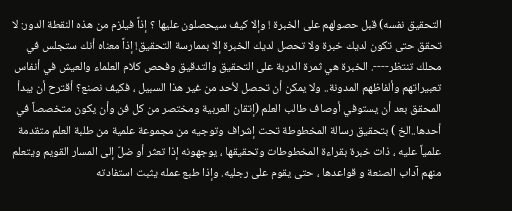التحقيق نفسه) قبل حصولهم على الخبرة ! وإلا كيف سيحصلون عليها ؟ إذاً فيلزم من هذه النقطة الدور: لا تحقق حتى تكون لديك خبرة ولا تحصل لديك الخبرة إلا بممارسة التحقيق! إذاً معناه أنك ستجلس في محلك تنتظر----. الخبرة هي ثمرة الدربة على التحقيق والتدقيق وفحص كلام العلماء والعيش في أنفاس تعبيراتهم وألفاظهم المدونة.. ولا يمكن أن تحصل لأحد من غير هذا السبيل ، فكيف نصنع؟ أقترح أن يبدأ المحقق بعد أن يستوفي أوصاف طالب العلم (إتقان العربية ومختصر من كل فن وأن يكون متخصصاً في أحدها..الخ ) بتحقيق رسالة المخطوطة تحت إشراف وتوجيه من مجموعة علمية من طلبة العلم متقدمة علمياً عليه ، ذات خبرة بقراءة المخطوطات وتحقيقها ، يوجهونه إذا تعثر أو ضلّ إلى المسار القويم ويتعلم منهم آداب الصنعة و قواعدها ، حتى يقوم على رجليه. وإذا طبع عمله يثبت استفادته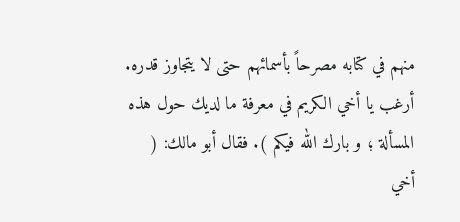منهم في كتابه مصرحاً بأسمائهم حتى لا يتجاوز قدره. أرغب يا أخي الكريم في معرفة ما لديك حول هذه المسألة ؛ و بارك الله فيكم ). فقال أبو مالك: ( أخي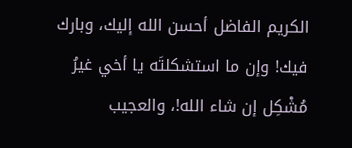الكريم الفاضل أحسن الله إليك، وبارك فيك! وإن ما استشكلتَه يا أخي غيرُ مُشْكِل إن شاء الله!، والعجيب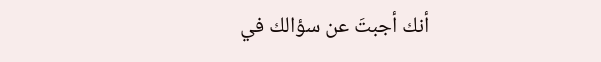أنك أجبتَ عن سؤالك في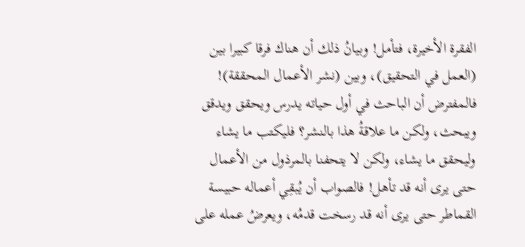الفقرة الأخيرة، فتأمل! وبيانُ ذلك أن هناك فرقا كبيرا بين (العمل في التحقيق)، وبين (نشر الأعمال المحققة)! فالمفترض أن الباحث في أول حياته يدرس ويحقق ويدقق ويبحث، ولكن ما علاقةُ هذا بالنشر؟ فليكتب ما يشاء وليحقق ما يشاء، ولكن لا يتحفنا بالمرذول من الأعمال حتى يرى أنه قد تأهل! فالصواب أن يُبقِي أعماله حبيسة القماطر حتى يرى أنه قد رسخت قدمُه، ويعرضُ عمله على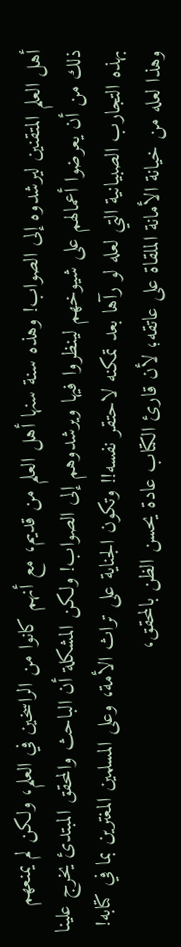أهل العلم المتقنين ليرشدوه إلى الصواب! وهذه سنة سنها أهل العلم من قديم، مع أنهم كانوا من الراسخين في العلم، ولكن لم يمنعهم ذلك من أن يعرضوا أعمالهم على شيوخهم لينظروا فيها ويرشدوهم إلى الصواب! ولكن المشكلة أن الباحث والمحقق المبتدئ يخرج علينا بهذه التجارب الصبيانية التي لعله لو رآها بعد تمكنه لاحتقر نفسه!! وتكون الجناية على تراث الأمة، وعلى المسلمين المغترين بما في كتابه! وهذا لعله من خيانة الأمانة الملقاة على عاتقه؛ لأن قارئ الكتاب عادة يحسن الظن بالمحقق،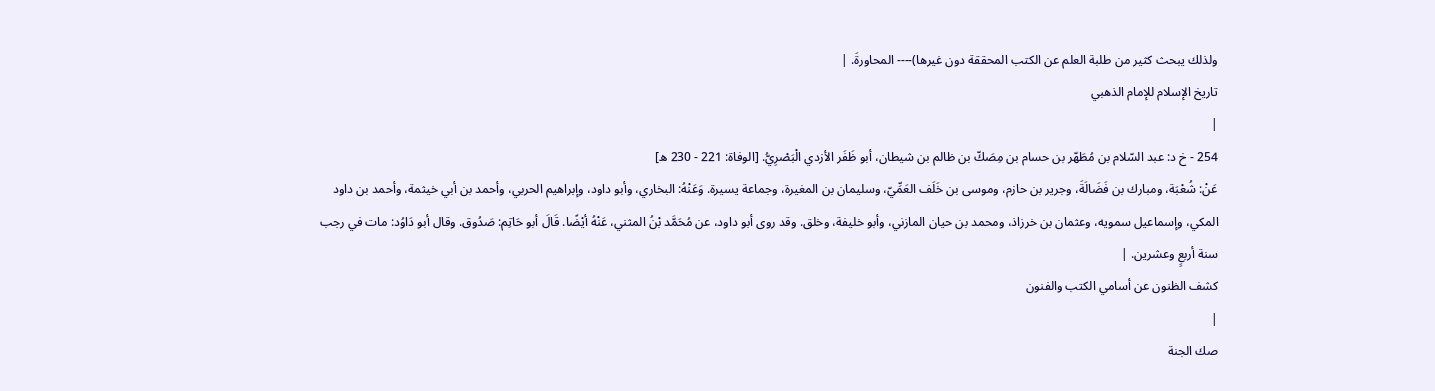ولذلك يبحث كثير من طلبة العلم عن الكتب المحققة دون غيرها)---- المحاورةَ. |
تاريخ الإسلام للإمام الذهبي
|
254 - خ د: عبد السّلام بن مُطَهّر بن حسام بن مِصَكّ بن ظالم بن شيطان، أبو ظَفَر الأزدي الْبَصْرِيُّ. [الوفاة: 221 - 230 ه]
عَنْ: شُعْبَة، ومبارك بن فَضَالَةَ، وجرير بن حازم، وموسى بن خَلَف العَمِّيّ، وسليمان بن المغيرة، وجماعة يسيرة. وَعَنْهُ: البخاري، وأبو داود، وإبراهيم الحربي، وأحمد بن أبي خيثمة، وأحمد بن داود المكي، وإسماعيل سمويه، وعثمان بن خرزاذ، ومحمد بن حيان المازني، وأبو خليفة، وخلق. وقد روى أبو داود، عن مُحَمَّد بْنُ المثني، عَنْهُ أيْضًا. قَالَ أبو حَاتِم: صَدُوق. وقال أبو دَاوُد: مات في رجب سنة أربعٍ وعشرين. |
كشف الظنون عن أسامي الكتب والفنون
|
صك الجنة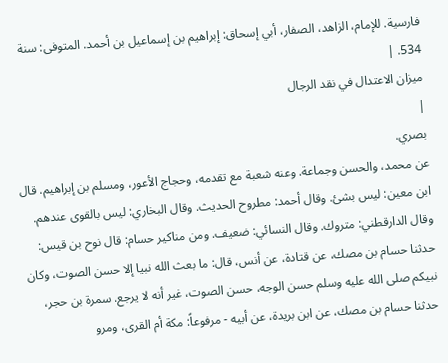فارسية. للإمام، الزاهد، الصفار، أبي إسحاق: إبراهيم بن إسماعيل بن أحمد. المتوفى: سنة 534. |
ميزان الاعتدال في نقد الرجال
|
بصري.
عن محمد، والحسن وجماعة. وعنه شعبة مع تقدمه، وحجاج الأعور، ومسلم بن إبراهيم. قال ابن معين: ليس بشئ. وقال أحمد: مطروح الحديث. وقال البخاري: ليس بالقوى عندهم. وقال الدارقطني: متروك. وقال النسائي: ضعيف. ومن مناكير حسام: قال نوح بن قيس: حدثنا حسام بن مصك، عن قتادة، عن أنس، قال: ما بعث الله نبيا إلا حسن الصوت، وكان نبيكم صلى الله عليه وسلم حسن الوجه، حسن الصوت، غير أنه لا يرجع. سمرة بن حجر، حدثنا حسام بن مصك، عن ابن بريدة، عن أبيه - مرفوعاً: مكة أم القرى، ومرو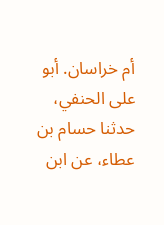أم خراسان. أبو على الحنفي، حدثنا حسام بن عطاء، عن ابن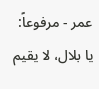عمر - مرفوعاً: يا بلال، لا يقيم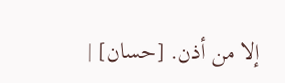إلا من أذن. [حسان] |